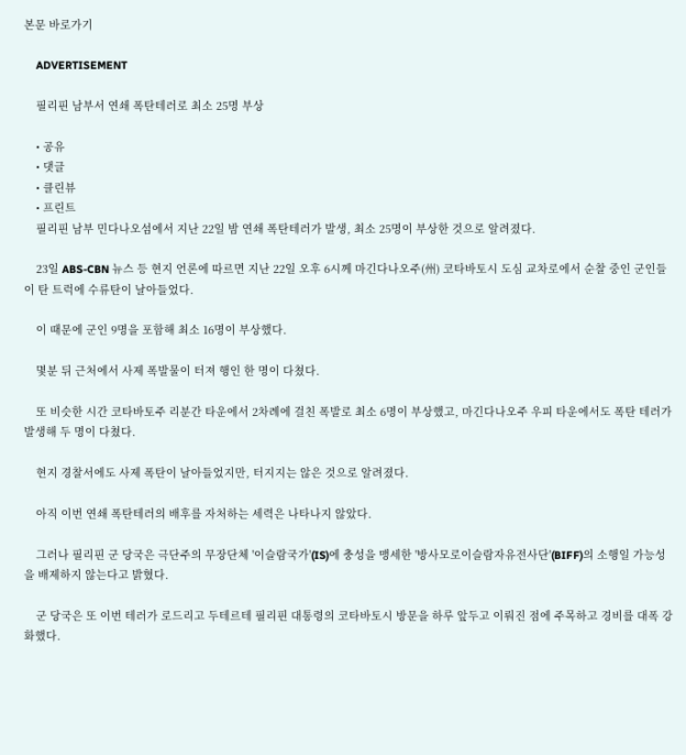본문 바로가기

    ADVERTISEMENT

    필리핀 남부서 연쇄 폭탄테러로 최소 25명 부상

    • 공유
    • 댓글
    • 클린뷰
    • 프린트
    필리핀 남부 민다나오섬에서 지난 22일 밤 연쇄 폭탄테러가 발생, 최소 25명이 부상한 것으로 알려졌다.

    23일 ABS-CBN 뉴스 등 현지 언론에 따르면 지난 22일 오후 6시께 마긴다나오주(州) 코타바토시 도심 교차로에서 순찰 중인 군인들이 탄 트럭에 수류탄이 날아들었다.

    이 때문에 군인 9명을 포함해 최소 16명이 부상했다.

    몇분 뒤 근처에서 사제 폭발물이 터져 행인 한 명이 다쳤다.

    또 비슷한 시간 코타바토주 리분간 타운에서 2차례에 걸친 폭발로 최소 6명이 부상했고, 마긴다나오주 우피 타운에서도 폭탄 테러가 발생해 두 명이 다쳤다.

    현지 경찰서에도 사제 폭탄이 날아들었지만, 터지지는 않은 것으로 알려졌다.

    아직 이번 연쇄 폭탄테러의 배후를 자처하는 세력은 나타나지 않았다.

    그러나 필리핀 군 당국은 극단주의 무장단체 '이슬람국가'(IS)에 충성을 맹세한 '방사모로이슬람자유전사단'(BIFF)의 소행일 가능성을 배제하지 않는다고 밝혔다.

    군 당국은 또 이번 테러가 로드리고 두테르테 필리핀 대통령의 코타바토시 방문을 하루 앞두고 이뤄진 점에 주목하고 경비를 대폭 강화했다.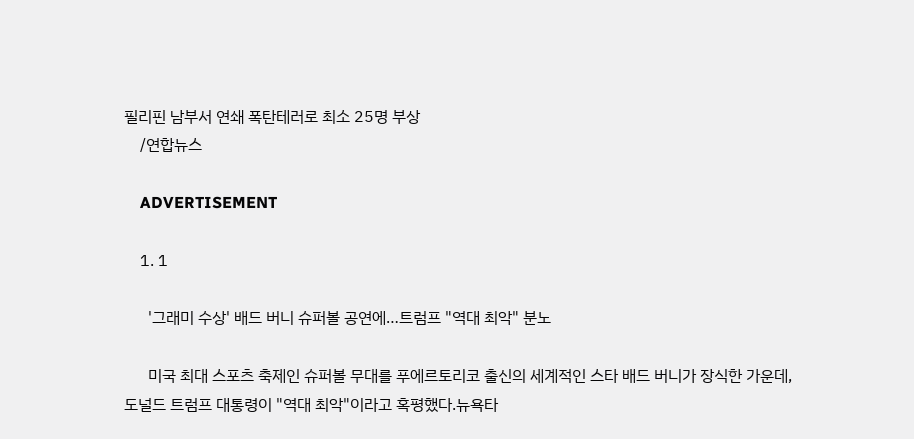필리핀 남부서 연쇄 폭탄테러로 최소 25명 부상
    /연합뉴스

    ADVERTISEMENT

    1. 1

      '그래미 수상' 배드 버니 슈퍼볼 공연에…트럼프 "역대 최악" 분노

      미국 최대 스포츠 축제인 슈퍼볼 무대를 푸에르토리코 출신의 세계적인 스타 배드 버니가 장식한 가운데, 도널드 트럼프 대통령이 "역대 최악"이라고 혹평했다.뉴욕타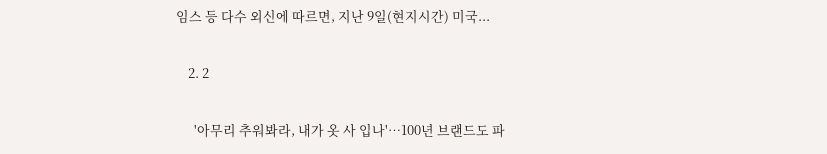임스 등 다수 외신에 따르면, 지난 9일(현지시간) 미국...

    2. 2

      '아무리 추워봐라, 내가 옷 사 입나'…100년 브랜드도 파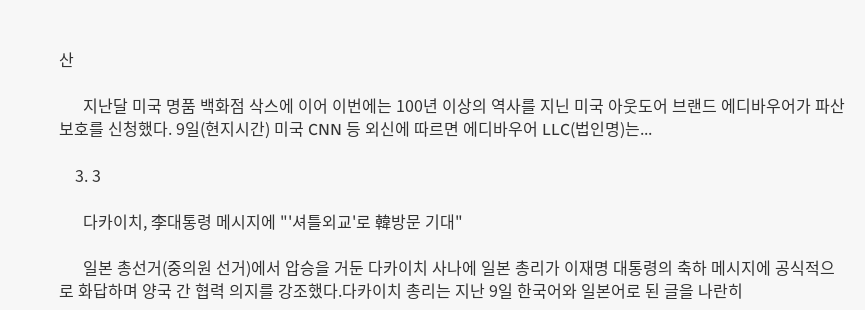산

      지난달 미국 명품 백화점 삭스에 이어 이번에는 100년 이상의 역사를 지닌 미국 아웃도어 브랜드 에디바우어가 파산 보호를 신청했다. 9일(현지시간) 미국 CNN 등 외신에 따르면 에디바우어 LLC(법인명)는...

    3. 3

      다카이치, 李대통령 메시지에 "'셔틀외교'로 韓방문 기대"

      일본 총선거(중의원 선거)에서 압승을 거둔 다카이치 사나에 일본 총리가 이재명 대통령의 축하 메시지에 공식적으로 화답하며 양국 간 협력 의지를 강조했다.다카이치 총리는 지난 9일 한국어와 일본어로 된 글을 나란히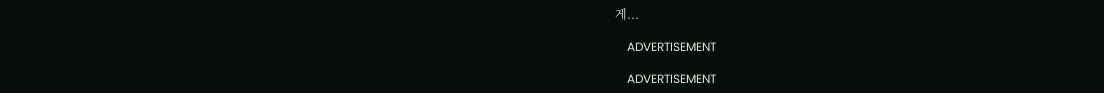게...

    ADVERTISEMENT

    ADVERTISEMENT